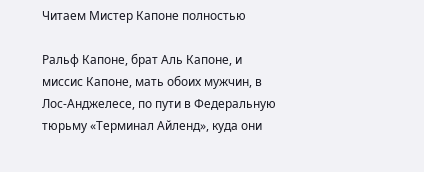Читаем Мистер Капоне полностью

Ральф Капоне, брат Аль Капоне, и миссис Капоне, мать обоих мужчин, в Лос-Анджелесе, по пути в Федеральную тюрьму «Терминал Айленд», куда они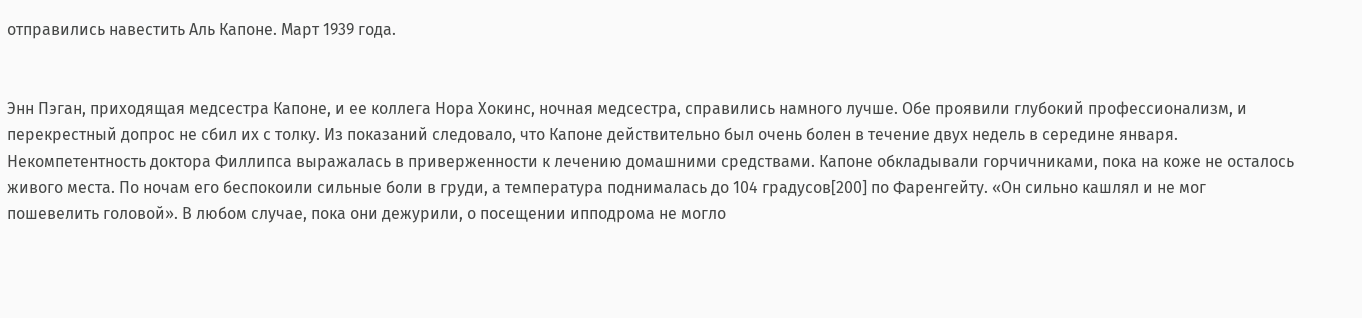отправились навестить Аль Капоне. Март 1939 года.


Энн Пэган, приходящая медсестра Капоне, и ее коллега Нора Хокинс, ночная медсестра, справились намного лучше. Обе проявили глубокий профессионализм, и перекрестный допрос не сбил их с толку. Из показаний следовало, что Капоне действительно был очень болен в течение двух недель в середине января. Некомпетентность доктора Филлипса выражалась в приверженности к лечению домашними средствами. Капоне обкладывали горчичниками, пока на коже не осталось живого места. По ночам его беспокоили сильные боли в груди, а температура поднималась до 104 градусов[200] по Фаренгейту. «Он сильно кашлял и не мог пошевелить головой». В любом случае, пока они дежурили, о посещении ипподрома не могло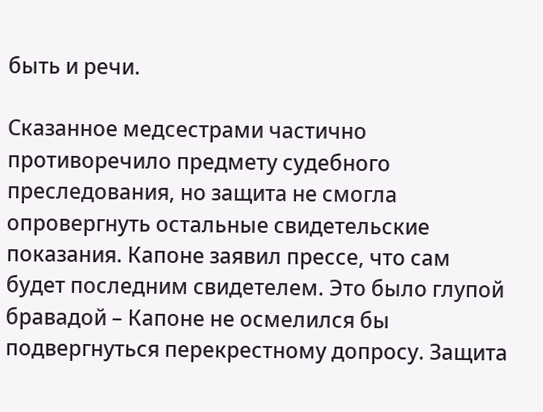быть и речи.

Сказанное медсестрами частично противоречило предмету судебного преследования, но защита не смогла опровергнуть остальные свидетельские показания. Капоне заявил прессе, что сам будет последним свидетелем. Это было глупой бравадой – Капоне не осмелился бы подвергнуться перекрестному допросу. Защита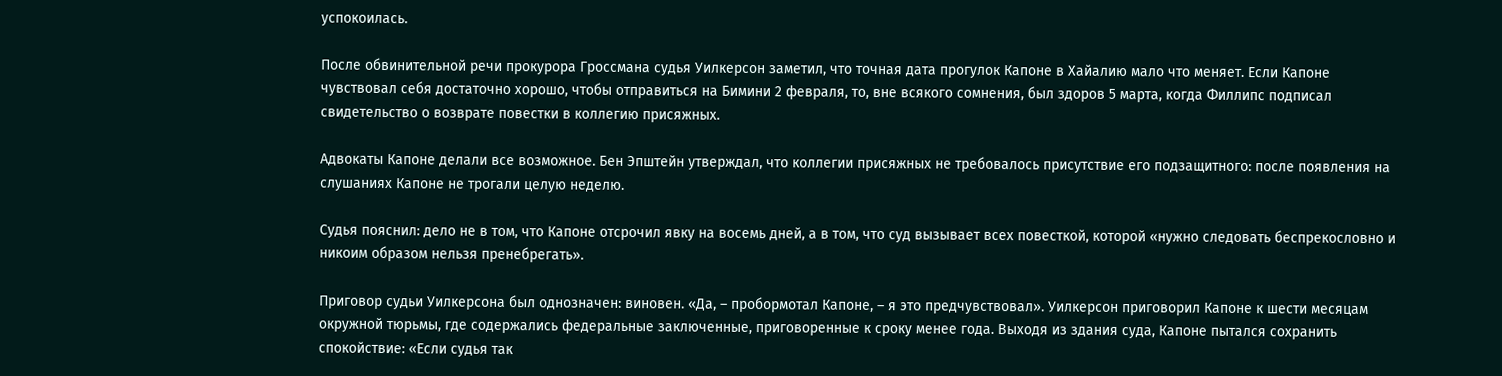успокоилась.

После обвинительной речи прокурора Гроссмана судья Уилкерсон заметил, что точная дата прогулок Капоне в Хайалию мало что меняет. Если Капоне чувствовал себя достаточно хорошо, чтобы отправиться на Бимини 2 февраля, то, вне всякого сомнения, был здоров 5 марта, когда Филлипс подписал свидетельство о возврате повестки в коллегию присяжных.

Адвокаты Капоне делали все возможное. Бен Эпштейн утверждал, что коллегии присяжных не требовалось присутствие его подзащитного: после появления на слушаниях Капоне не трогали целую неделю.

Судья пояснил: дело не в том, что Капоне отсрочил явку на восемь дней, а в том, что суд вызывает всех повесткой, которой «нужно следовать беспрекословно и никоим образом нельзя пренебрегать».

Приговор судьи Уилкерсона был однозначен: виновен. «Да, – пробормотал Капоне, – я это предчувствовал». Уилкерсон приговорил Капоне к шести месяцам окружной тюрьмы, где содержались федеральные заключенные, приговоренные к сроку менее года. Выходя из здания суда, Капоне пытался сохранить спокойствие: «Если судья так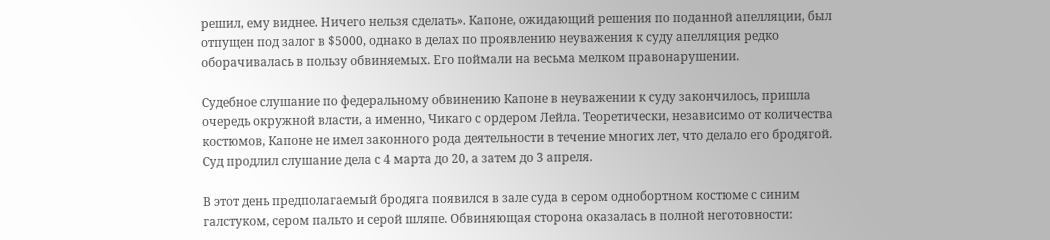решил, ему виднее. Ничего нельзя сделать». Капоне, ожидающий решения по поданной апелляции, был отпущен под залог в $5000, однако в делах по проявлению неуважения к суду апелляция редко оборачивалась в пользу обвиняемых. Его поймали на весьма мелком правонарушении.

Судебное слушание по федеральному обвинению Капоне в неуважении к суду закончилось, пришла очередь окружной власти, а именно, Чикаго с ордером Лейла. Теоретически, независимо от количества костюмов, Капоне не имел законного рода деятельности в течение многих лет, что делало его бродягой. Суд продлил слушание дела с 4 марта до 20, а затем до 3 апреля.

В этот день предполагаемый бродяга появился в зале суда в сером однобортном костюме с синим галстуком, сером пальто и серой шляпе. Обвиняющая сторона оказалась в полной неготовности: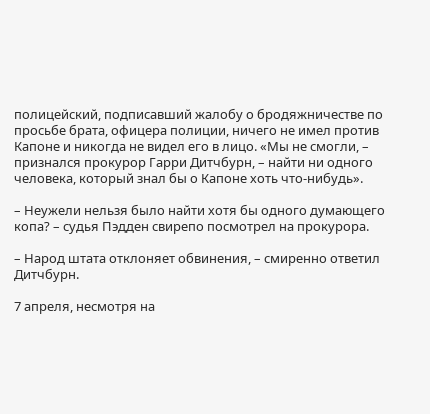полицейский, подписавший жалобу о бродяжничестве по просьбе брата, офицера полиции, ничего не имел против Капоне и никогда не видел его в лицо. «Мы не смогли, – признался прокурор Гарри Дитчбурн, – найти ни одного человека, который знал бы о Капоне хоть что-нибудь».

– Неужели нельзя было найти хотя бы одного думающего копа? – судья Пэдден свирепо посмотрел на прокурора.

– Народ штата отклоняет обвинения, – смиренно ответил Дитчбурн.

7 апреля, несмотря на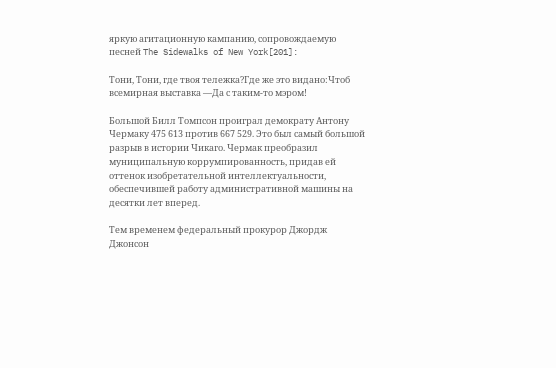яркую агитационную кампанию, сопровождаемую песней The Sidewalks of New York[201]:

Тони, Тони, где твоя тележка?Где же это видано:Чтоб всемирная выставка —Да с таким-то мэром!

Большой Билл Томпсон проиграл демократу Антону Чермаку 475 613 против 667 529. Это был самый большой разрыв в истории Чикаго. Чермак преобразил муниципальную коррумпированность, придав ей оттенок изобретательной интеллектуальности, обеспечившей работу административной машины на десятки лет вперед.

Тем временем федеральный прокурор Джордж Джонсон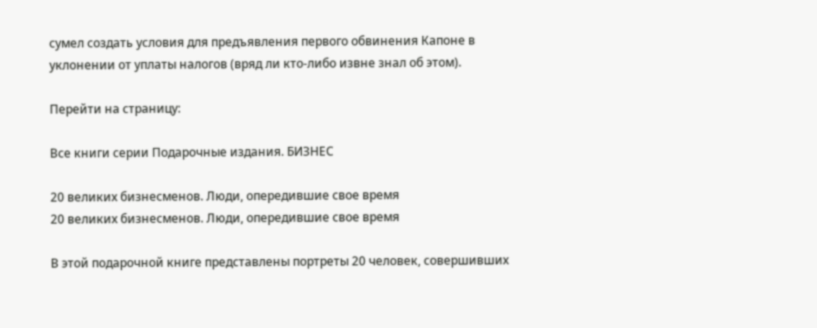сумел создать условия для предъявления первого обвинения Капоне в уклонении от уплаты налогов (вряд ли кто-либо извне знал об этом).

Перейти на страницу:

Все книги серии Подарочные издания. БИЗНЕС

20 великих бизнесменов. Люди, опередившие свое время
20 великих бизнесменов. Люди, опередившие свое время

В этой подарочной книге представлены портреты 20 человек, совершивших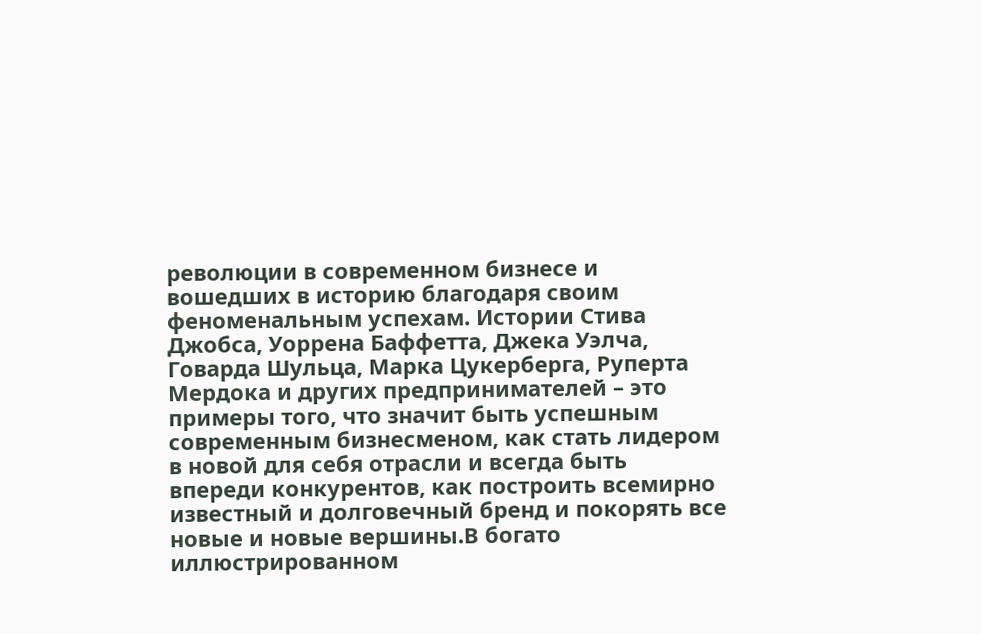революции в современном бизнесе и вошедших в историю благодаря своим феноменальным успехам. Истории Стива Джобса, Уоррена Баффетта, Джека Уэлча, Говарда Шульца, Марка Цукерберга, Руперта Мердока и других предпринимателей – это примеры того, что значит быть успешным современным бизнесменом, как стать лидером в новой для себя отрасли и всегда быть впереди конкурентов, как построить всемирно известный и долговечный бренд и покорять все новые и новые вершины.В богато иллюстрированном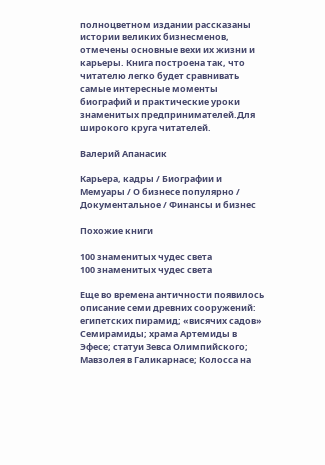полноцветном издании рассказаны истории великих бизнесменов, отмечены основные вехи их жизни и карьеры. Книга построена так, что читателю легко будет сравнивать самые интересные моменты биографий и практические уроки знаменитых предпринимателей.Для широкого круга читателей.

Валерий Апанасик

Карьера, кадры / Биографии и Мемуары / О бизнесе популярно / Документальное / Финансы и бизнес

Похожие книги

100 знаменитых чудес света
100 знаменитых чудес света

Еще во времена античности появилось описание семи древних сооружений: египетских пирамид; «висячих садов» Семирамиды; храма Артемиды в Эфесе; статуи Зевса Олимпийского; Мавзолея в Галикарнасе; Колосса на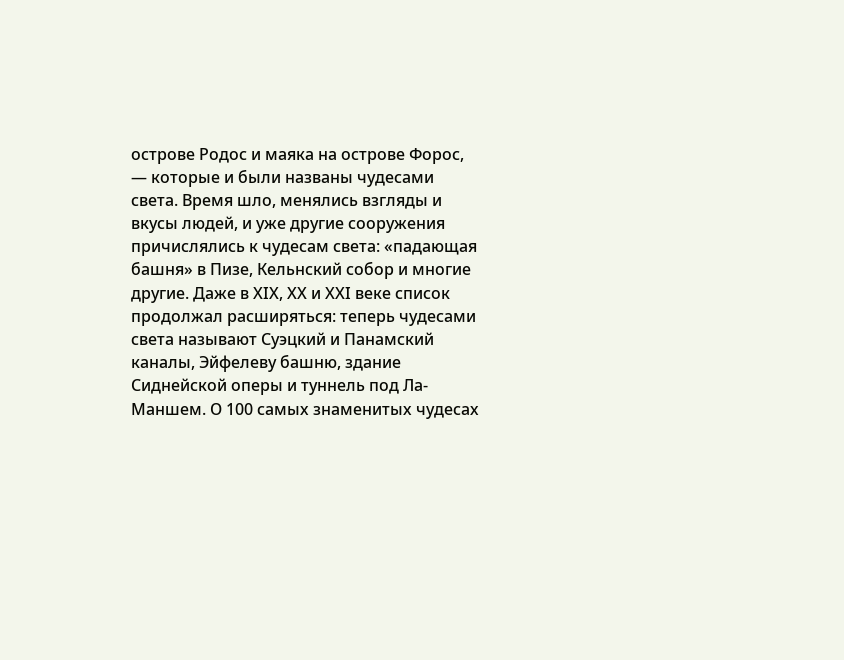острове Родос и маяка на острове Форос, — которые и были названы чудесами света. Время шло, менялись взгляды и вкусы людей, и уже другие сооружения причислялись к чудесам света: «падающая башня» в Пизе, Кельнский собор и многие другие. Даже в ХIХ, ХХ и ХХI веке список продолжал расширяться: теперь чудесами света называют Суэцкий и Панамский каналы, Эйфелеву башню, здание Сиднейской оперы и туннель под Ла-Маншем. О 100 самых знаменитых чудесах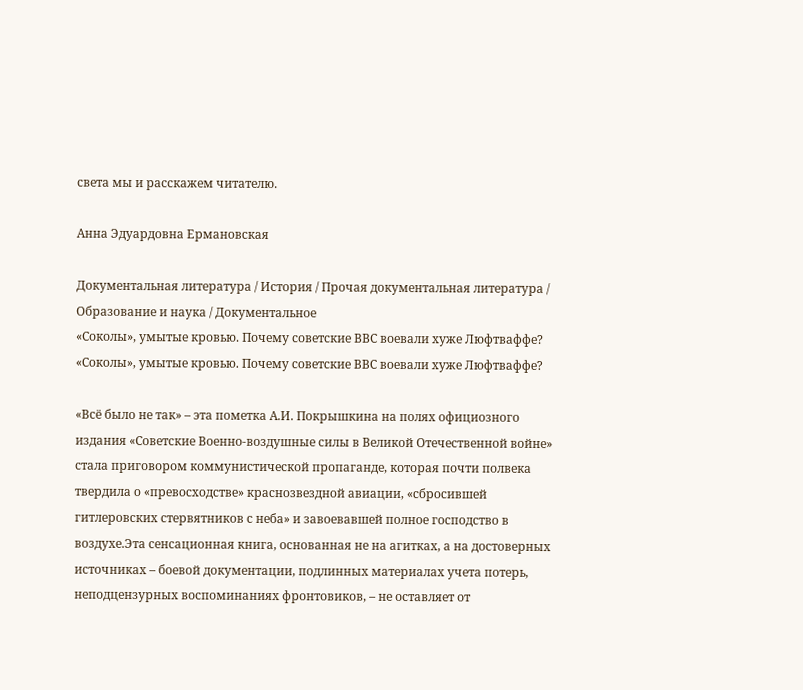света мы и расскажем читателю.

Анна Эдуардовна Ермановская

Документальная литература / История / Прочая документальная литература / Образование и наука / Документальное
«Соколы», умытые кровью. Почему советские ВВС воевали хуже Люфтваффе?
«Соколы», умытые кровью. Почему советские ВВС воевали хуже Люфтваффе?

«Всё было не так» – эта пометка А.И. Покрышкина на полях официозного издания «Советские Военно-воздушные силы в Великой Отечественной войне» стала приговором коммунистической пропаганде, которая почти полвека твердила о «превосходстве» краснозвездной авиации, «сбросившей гитлеровских стервятников с неба» и завоевавшей полное господство в воздухе.Эта сенсационная книга, основанная не на агитках, а на достоверных источниках – боевой документации, подлинных материалах учета потерь, неподцензурных воспоминаниях фронтовиков, – не оставляет от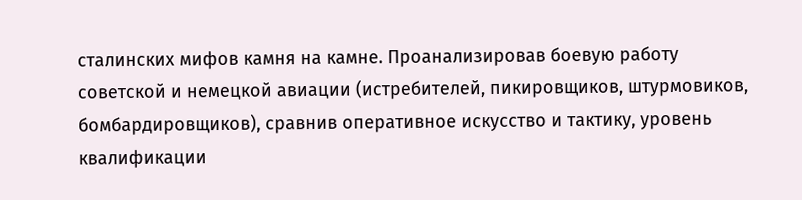сталинских мифов камня на камне. Проанализировав боевую работу советской и немецкой авиации (истребителей, пикировщиков, штурмовиков, бомбардировщиков), сравнив оперативное искусство и тактику, уровень квалификации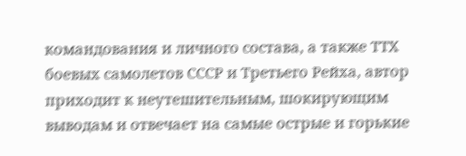командования и личного состава, а также ТТХ боевых самолетов СССР и Третьего Рейха, автор приходит к неутешительным, шокирующим выводам и отвечает на самые острые и горькие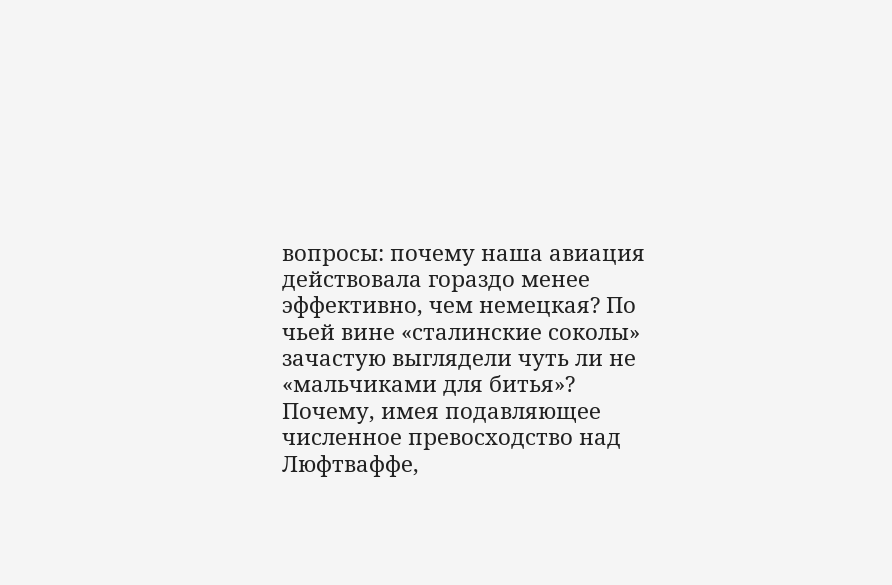вопросы: почему наша авиация действовала гораздо менее эффективно, чем немецкая? По чьей вине «сталинские соколы» зачастую выглядели чуть ли не «мальчиками для битья»? Почему, имея подавляющее численное превосходство над Люфтваффе,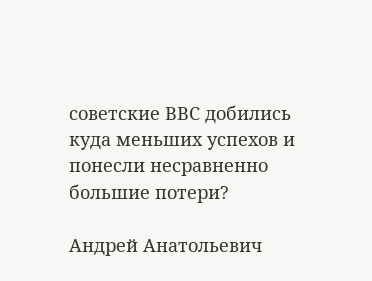советские ВВС добились куда мeньших успехов и понесли несравненно бoльшие потери?

Андрей Анатольевич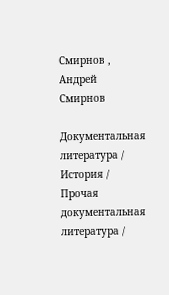Смирнов , Андрей Смирнов

Документальная литература / История / Прочая документальная литература /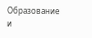Образование и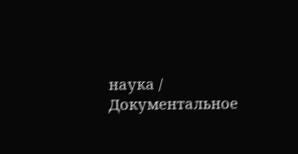наука / Документальное